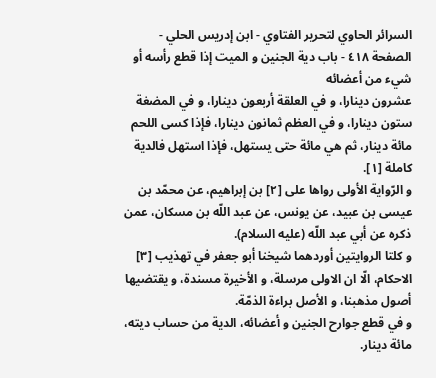السرائر الحاوي لتحرير الفتاوي - ابن إدريس الحلي - الصفحة ٤١٨ - باب دية الجنين و الميت إذا قطع رأسه أو شيء من أعضائه
عشرون دينارا، و في العلقة أربعون دينارا، و في المضغة ستون دينارا، و في العظم ثمانون دينارا، فإذا كسى اللحم مائة دينار، ثم هي مائة حتى يستهل، فإذا استهل فالدية كاملة [١].
و الرّواية الأولى رواها على [٢] بن إبراهيم، عن محمّد بن عيسى بن عبيد، عن يونس، عن عبد اللّه بن مسكان، عمن ذكره عن أبي عبد اللّه (عليه السلام).
و كلتا الروايتين أوردهما شيخنا أبو جعفر في تهذيب [٣] الاحكام، الّا ان الاولى مرسلة، و الأخيرة مسندة، و يقتضيها أصول مذهبنا، و الأصل براءة الذمّة.
و في قطع جوارح الجنين و أعضائه، الدية من حساب ديته، مائة دينار.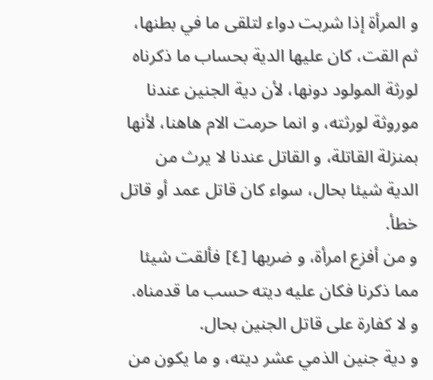و المرأة إذا شربت دواء لتلقى ما في بطنها، ثم القت، كان عليها الدية بحساب ما ذكرناه لورثة المولود دونها، لأن دية الجنين عندنا موروثة لورثته، و انما حرمت الام هاهنا، لأنها بمنزلة القاتلة، و القاتل عندنا لا يرث من الدية شيئا بحال، سواء كان قاتل عمد أو قاتل خطأ.
و من أفزع امرأة، و ضربها [٤] فألقت شيئا مما ذكرنا فكان عليه ديته حسب ما قدمناه.
و لا كفارة على قاتل الجنين بحال.
و دية جنين الذمي عشر ديته، و ما يكون من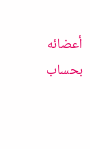أعضائه بحساب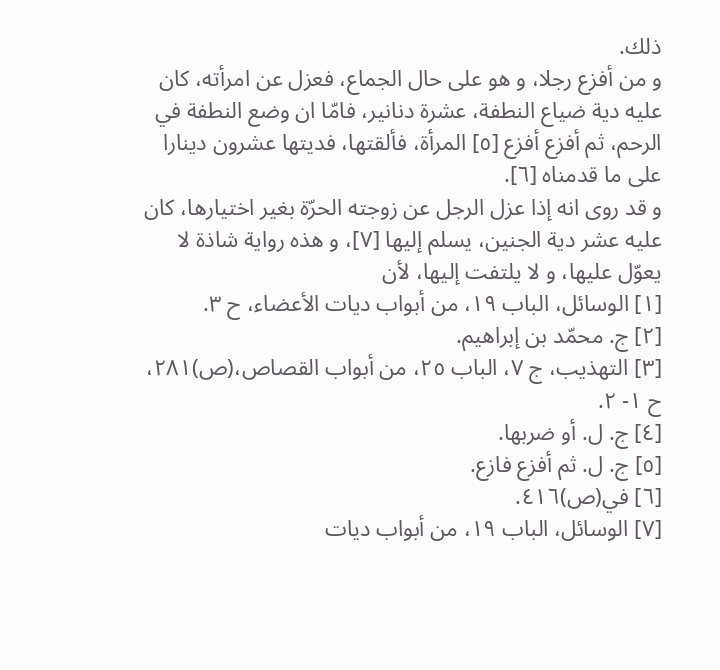ذلك.
و من أفزع رجلا، و هو على حال الجماع، فعزل عن امرأته، كان عليه دية ضياع النطفة، عشرة دنانير، فامّا ان وضع النطفة في الرحم، ثم أفزع أفزع [٥] المرأة، فألقتها، فديتها عشرون دينارا على ما قدمناه [٦].
و قد روى انه إذا عزل الرجل عن زوجته الحرّة بغير اختيارها، كان عليه عشر دية الجنين، يسلم إليها [٧]، و هذه رواية شاذة لا يعوّل عليها، و لا يلتفت إليها، لأن
[١] الوسائل، الباب ١٩، من أبواب ديات الأعضاء، ح ٣.
[٢] ج. محمّد بن إبراهيم.
[٣] التهذيب، ج ٧، الباب ٢٥، من أبواب القصاص،(ص)٢٨١، ح ١- ٢.
[٤] ج. ل. أو ضربها.
[٥] ج. ل. ثم أفزع فازع.
[٦] في(ص)٤١٦.
[٧] الوسائل، الباب ١٩، من أبواب ديات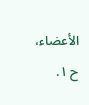الأعضاء، ح ١.